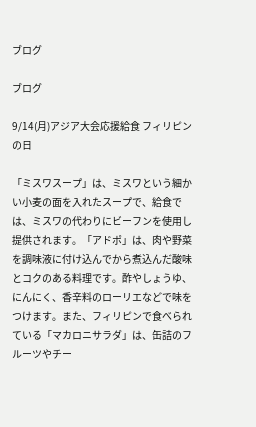ブログ

ブログ

9/14(月)アジア大会応援給食 フィリピンの日

「ミスワスープ」は、ミスワという細かい小麦の面を入れたスープで、給食では、ミスワの代わりにビーフンを使用し提供されます。「アドポ」は、肉や野菜を調味液に付け込んでから煮込んだ酸味とコクのある料理です。酢やしょうゆ、にんにく、香辛料のローリエなどで味をつけます。また、フィリピンで食べられている「マカロニサラダ」は、缶詰のフルーツやチー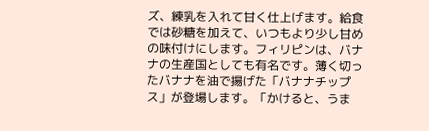ズ、練乳を入れて甘く仕上げます。給食では砂糖を加えて、いつもより少し甘めの味付けにします。フィリピンは、バナナの生産国としても有名です。薄く切ったバナナを油で揚げた「バナナチップス」が登場します。「かけると、うま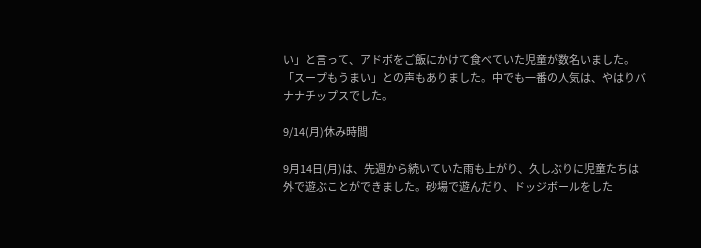い」と言って、アドボをご飯にかけて食べていた児童が数名いました。「スープもうまい」との声もありました。中でも一番の人気は、やはりバナナチップスでした。

9/14(月)休み時間

9月14日(月)は、先週から続いていた雨も上がり、久しぶりに児童たちは外で遊ぶことができました。砂場で遊んだり、ドッジボールをした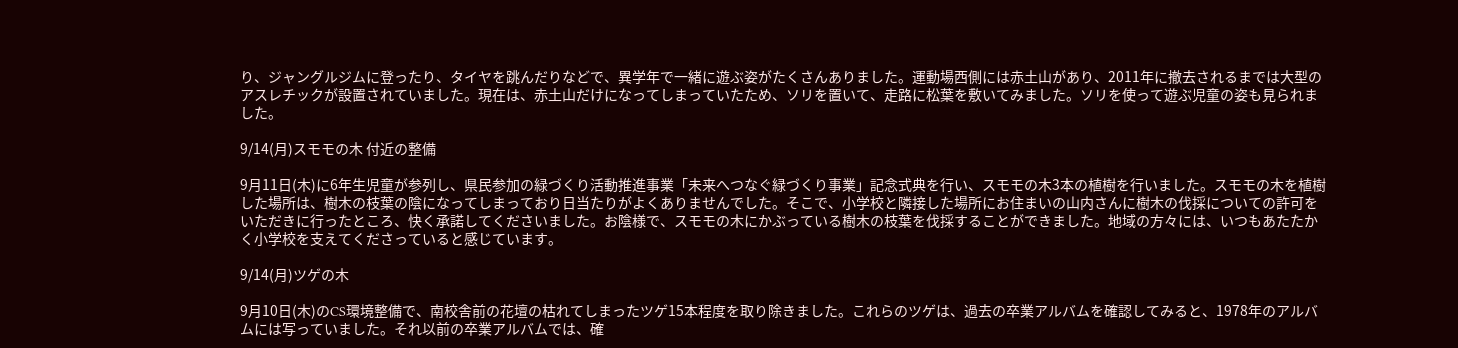り、ジャングルジムに登ったり、タイヤを跳んだりなどで、異学年で一緒に遊ぶ姿がたくさんありました。運動場西側には赤土山があり、2011年に撤去されるまでは大型のアスレチックが設置されていました。現在は、赤土山だけになってしまっていたため、ソリを置いて、走路に松葉を敷いてみました。ソリを使って遊ぶ児童の姿も見られました。

9/14(月)スモモの木 付近の整備

9月11日(木)に6年生児童が参列し、県民参加の緑づくり活動推進事業「未来へつなぐ緑づくり事業」記念式典を行い、スモモの木3本の植樹を行いました。スモモの木を植樹した場所は、樹木の枝葉の陰になってしまっており日当たりがよくありませんでした。そこで、小学校と隣接した場所にお住まいの山内さんに樹木の伐採についての許可をいただきに行ったところ、快く承諾してくださいました。お陰様で、スモモの木にかぶっている樹木の枝葉を伐採することができました。地域の方々には、いつもあたたかく小学校を支えてくださっていると感じています。

9/14(月)ツゲの木

9月10日(木)のCS環境整備で、南校舎前の花壇の枯れてしまったツゲ15本程度を取り除きました。これらのツゲは、過去の卒業アルバムを確認してみると、1978年のアルバムには写っていました。それ以前の卒業アルバムでは、確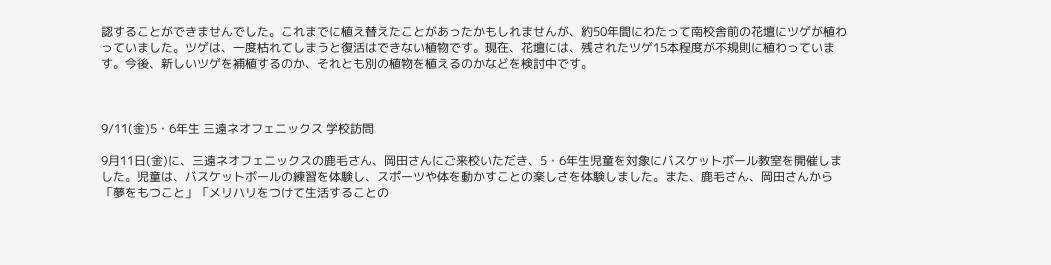認することができませんでした。これまでに植え替えたことがあったかもしれませんが、約50年間にわたって南校舎前の花壇にツゲが植わっていました。ツゲは、一度枯れてしまうと復活はできない植物です。現在、花壇には、残されたツゲ15本程度が不規則に植わっています。今後、新しいツゲを補植するのか、それとも別の植物を植えるのかなどを検討中です。



9/11(金)5・6年生 三遠ネオフェニックス 学校訪問

9月11日(金)に、三遠ネオフェニックスの鹿毛さん、岡田さんにご来校いただき、5・6年生児童を対象にバスケットボール教室を開催しました。児童は、バスケットボールの練習を体験し、スポーツや体を動かすことの楽しさを体験しました。また、鹿毛さん、岡田さんから「夢をもつこと」「メリハリをつけて生活することの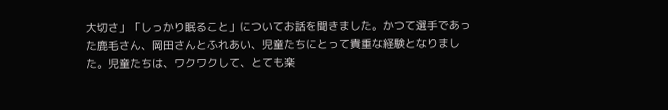大切さ」「しっかり眠ること」についてお話を聞きました。かつて選手であった鹿毛さん、岡田さんとふれあい、児童たちにとって貴重な経験となりました。児童たちは、ワクワクして、とても楽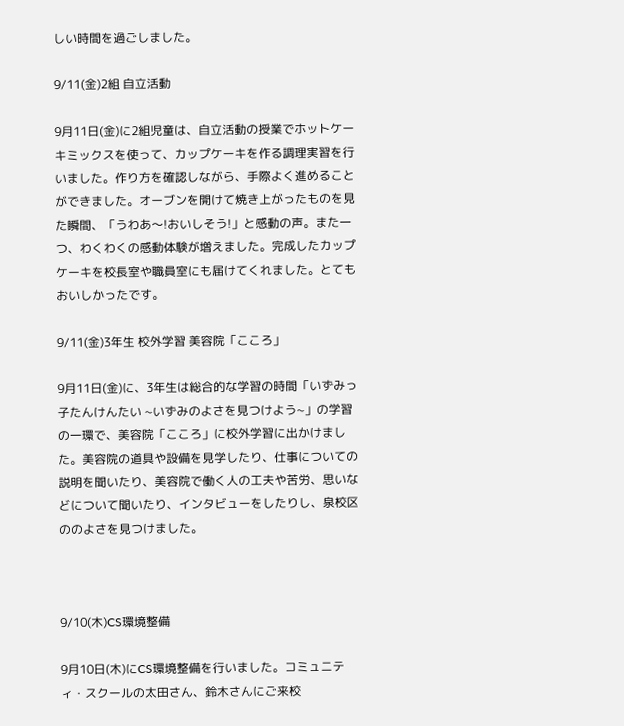しい時間を過ごしました。

9/11(金)2組 自立活動

9月11日(金)に2組児童は、自立活動の授業でホットケーキミックスを使って、カップケーキを作る調理実習を行いました。作り方を確認しながら、手際よく進めることができました。オーブンを開けて焼き上がったものを見た瞬間、「うわあ〜!おいしそう!」と感動の声。また一つ、わくわくの感動体験が増えました。完成したカップケーキを校長室や職員室にも届けてくれました。とてもおいしかったです。

9/11(金)3年生 校外学習 美容院「こころ」

9月11日(金)に、3年生は総合的な学習の時間「いずみっ子たんけんたい ~いずみのよさを見つけよう~」の学習の一環で、美容院「こころ」に校外学習に出かけました。美容院の道具や設備を見学したり、仕事についての説明を聞いたり、美容院で働く人の工夫や苦労、思いなどについて聞いたり、インタビューをしたりし、泉校区ののよさを見つけました。



9/10(木)CS環境整備

9月10日(木)にCS環境整備を行いました。コミュニティ・スクールの太田さん、鈴木さんにご来校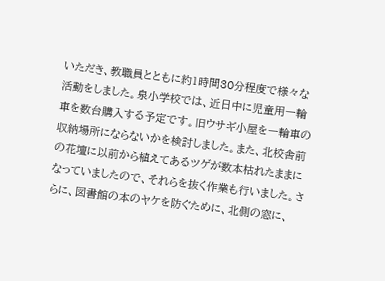いただき、教職員とともに約1時間30分程度で様々な活動をしました。泉小学校では、近日中に児童用一輪車を数台購入する予定です。旧ウサギ小屋を一輪車の収納場所にならないかを検討しました。また、北校舎前の花壇に以前から植えてあるツゲが数本枯れたままになっていましたので、それらを抜く作業も行いました。さらに、図書館の本のヤケを防ぐために、北側の窓に、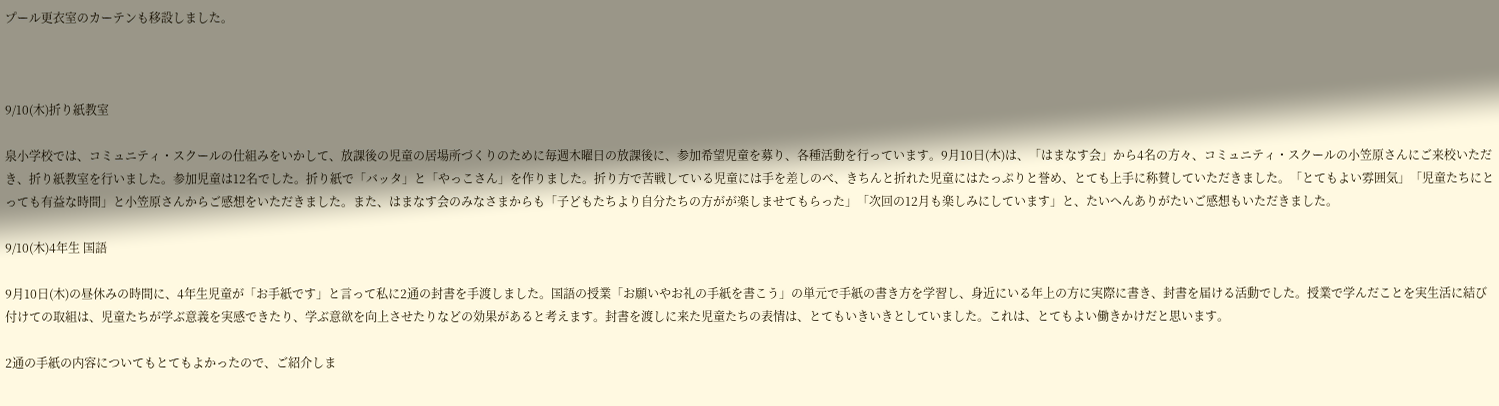プール更衣室のカーテンも移設しました。



9/10(木)折り紙教室

泉小学校では、コミュニティ・スクールの仕組みをいかして、放課後の児童の居場所づくりのために毎週木曜日の放課後に、参加希望児童を募り、各種活動を行っています。9月10日(木)は、「はまなす会」から4名の方々、コミュニティ・スクールの小笠原さんにご来校いただき、折り紙教室を行いました。参加児童は12名でした。折り紙で「バッタ」と「やっこさん」を作りました。折り方で苦戦している児童には手を差しのべ、きちんと折れた児童にはたっぷりと誉め、とても上手に称賛していただきました。「とてもよい雰囲気」「児童たちにとっても有益な時間」と小笠原さんからご感想をいただきました。また、はまなす会のみなさまからも「子どもたちより自分たちの方がが楽しませてもらった」「次回の12月も楽しみにしています」と、たいへんありがたいご感想もいただきました。

9/10(木)4年生 国語

9月10日(木)の昼休みの時間に、4年生児童が「お手紙です」と言って私に2通の封書を手渡しました。国語の授業「お願いやお礼の手紙を書こう」の単元で手紙の書き方を学習し、身近にいる年上の方に実際に書き、封書を届ける活動でした。授業で学んだことを実生活に結び付けての取組は、児童たちが学ぶ意義を実感できたり、学ぶ意欲を向上させたりなどの効果があると考えます。封書を渡しに来た児童たちの表情は、とてもいきいきとしていました。これは、とてもよい働きかけだと思います。

2通の手紙の内容についてもとてもよかったので、ご紹介しま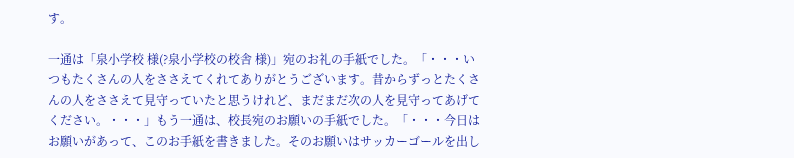す。

一通は「泉小学校 様(?泉小学校の校舎 様)」宛のお礼の手紙でした。「・・・いつもたくさんの人をささえてくれてありがとうございます。昔からずっとたくさんの人をささえて見守っていたと思うけれど、まだまだ次の人を見守ってあげてください。・・・」もう一通は、校長宛のお願いの手紙でした。「・・・今日はお願いがあって、このお手紙を書きました。そのお願いはサッカーゴールを出し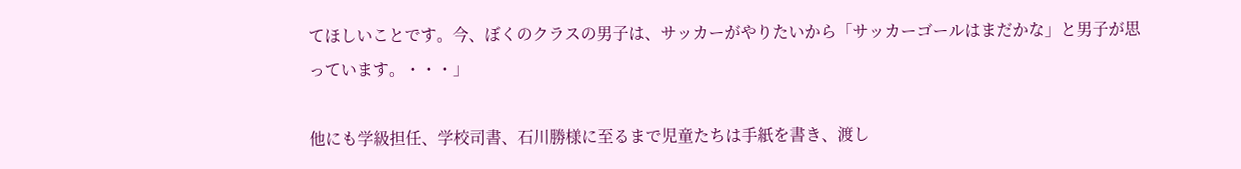てほしいことです。今、ぼくのクラスの男子は、サッカーがやりたいから「サッカーゴールはまだかな」と男子が思っています。・・・」

他にも学級担任、学校司書、石川勝様に至るまで児童たちは手紙を書き、渡し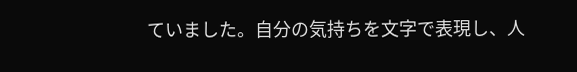ていました。自分の気持ちを文字で表現し、人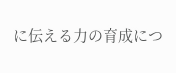に伝える力の育成につ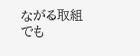ながる取組でも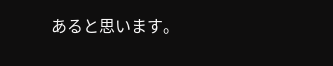あると思います。